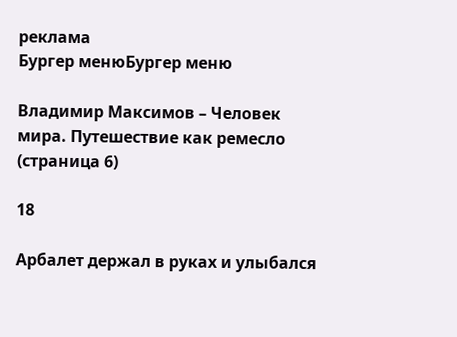реклама
Бургер менюБургер меню

Владимир Максимов – Человек мира. Путешествие как ремесло (страница 6)

18

Арбалет держал в руках и улыбался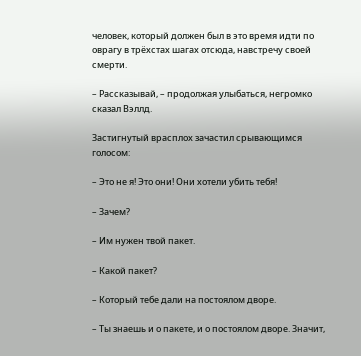человек, который должен был в это время идти по оврагу в трёхстах шагах отсюда, навстречу своей смерти.

– Рассказывай, – продолжая улыбаться, негромко сказал Вэллд.

Застигнутый врасплох зачастил срывающимся голосом:

– Это не я! Это они! Они хотели убить тебя!

– Зачем?

– Им нужен твой пакет.

– Какой пакет?

– Который тебе дали на постоялом дворе.

– Ты знаешь и о пакете, и о постоялом дворе. Значит,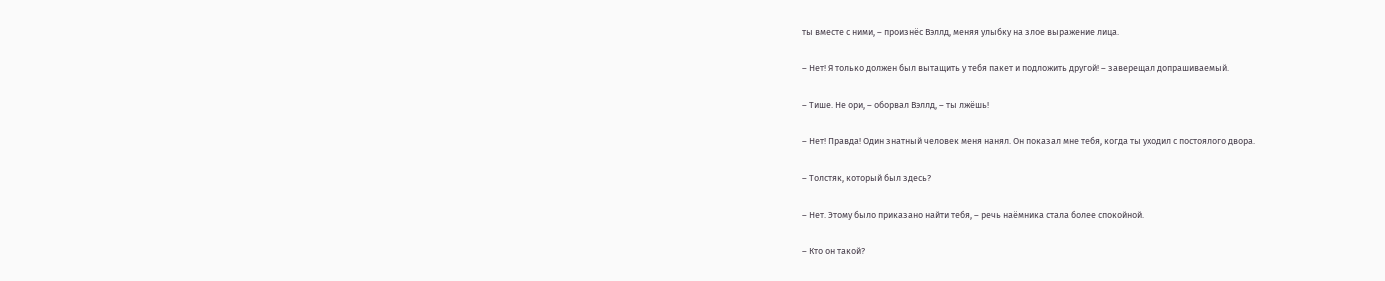ты вместе с ними, – произнёс Вэллд, меняя улыбку на злое выражение лица.

– Нет! Я только должен был вытащить у тебя пакет и подложить другой! – заверещал допрашиваемый.

– Тише. Не ори, – оборвал Вэллд, – ты лжёшь!

– Нет! Правда! Один знатный человек меня нанял. Он показал мне тебя, когда ты уходил с постоялого двора.

– Толстяк, который был здесь?

– Нет. Этому было приказано найти тебя, – речь наёмника стала более спокойной.

– Кто он такой?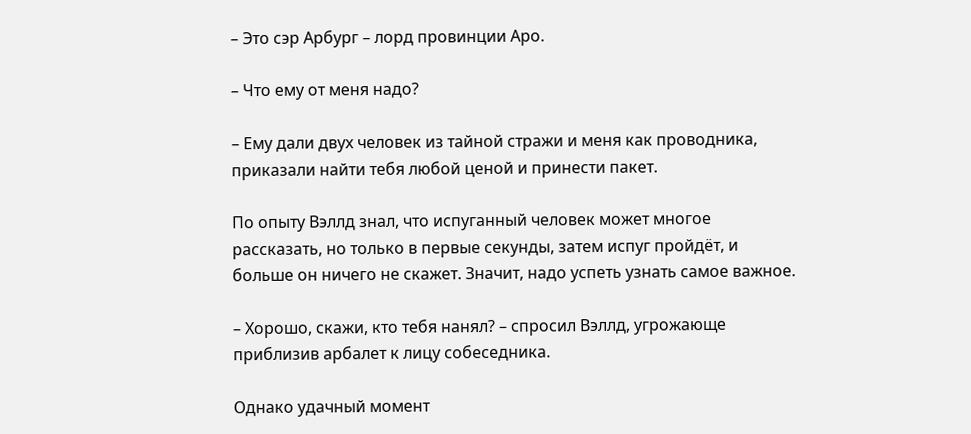– Это сэр Арбург – лорд провинции Аро.

– Что ему от меня надо?

– Ему дали двух человек из тайной стражи и меня как проводника, приказали найти тебя любой ценой и принести пакет.

По опыту Вэллд знал, что испуганный человек может многое рассказать, но только в первые секунды, затем испуг пройдёт, и больше он ничего не скажет. Значит, надо успеть узнать самое важное.

– Хорошо, скажи, кто тебя нанял? – спросил Вэллд, угрожающе приблизив арбалет к лицу собеседника.

Однако удачный момент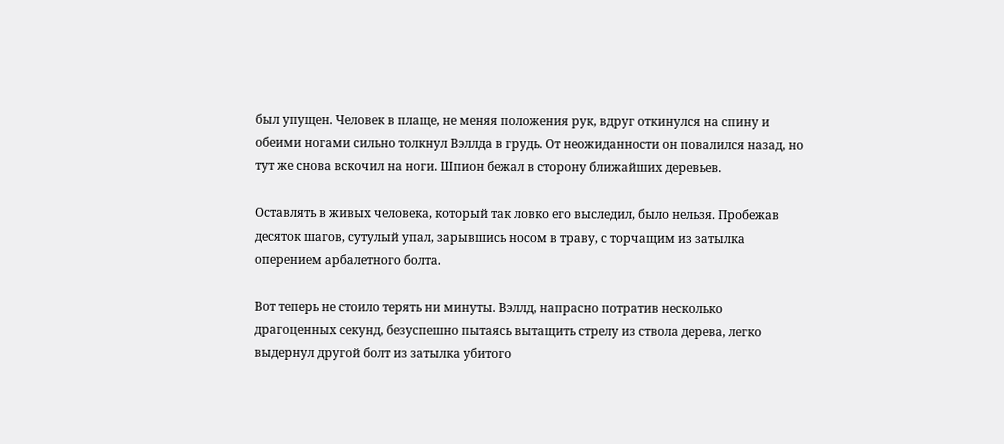был упущен. Человек в плаще, не меняя положения рук, вдруг откинулся на спину и обеими ногами сильно толкнул Вэллда в грудь. От неожиданности он повалился назад, но тут же снова вскочил на ноги. Шпион бежал в сторону ближайших деревьев.

Оставлять в живых человека, который так ловко его выследил, было нельзя. Пробежав десяток шагов, сутулый упал, зарывшись носом в траву, с торчащим из затылка оперением арбалетного болта.

Вот теперь не стоило терять ни минуты. Вэллд, напрасно потратив несколько драгоценных секунд, безуспешно пытаясь вытащить стрелу из ствола дерева, легко выдернул другой болт из затылка убитого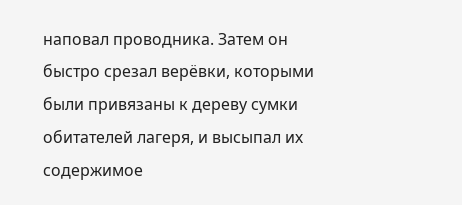наповал проводника. Затем он быстро срезал верёвки, которыми были привязаны к дереву сумки обитателей лагеря, и высыпал их содержимое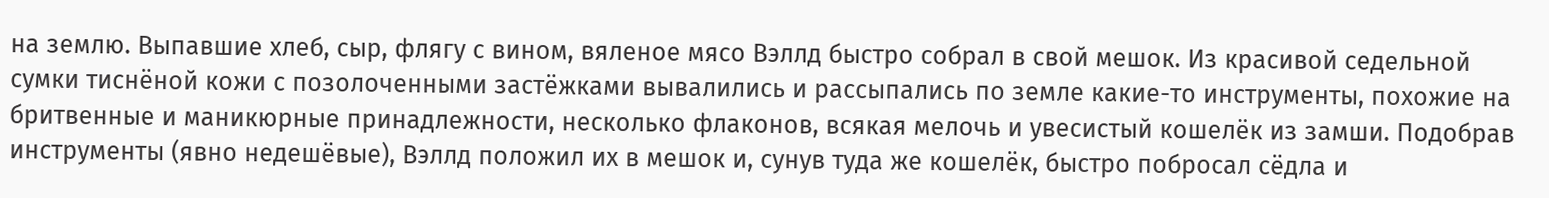на землю. Выпавшие хлеб, сыр, флягу с вином, вяленое мясо Вэллд быстро собрал в свой мешок. Из красивой седельной сумки тиснёной кожи с позолоченными застёжками вывалились и рассыпались по земле какие-то инструменты, похожие на бритвенные и маникюрные принадлежности, несколько флаконов, всякая мелочь и увесистый кошелёк из замши. Подобрав инструменты (явно недешёвые), Вэллд положил их в мешок и, сунув туда же кошелёк, быстро побросал сёдла и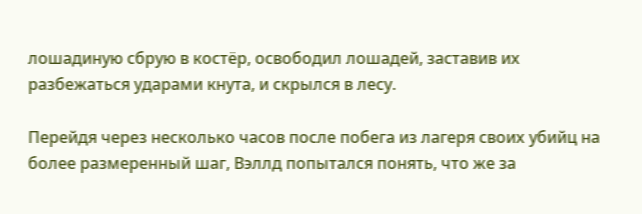лошадиную сбрую в костёр, освободил лошадей, заставив их разбежаться ударами кнута, и скрылся в лесу.

Перейдя через несколько часов после побега из лагеря своих убийц на более размеренный шаг, Вэллд попытался понять, что же за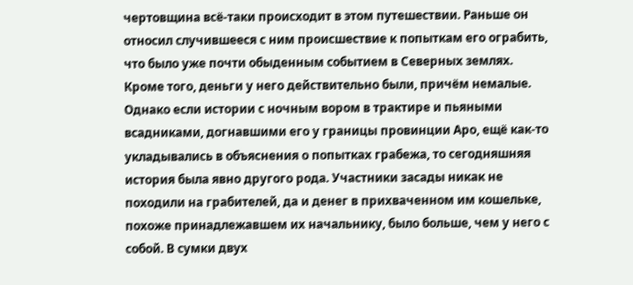чертовщина всё-таки происходит в этом путешествии. Раньше он относил случившееся с ним происшествие к попыткам его ограбить, что было уже почти обыденным событием в Северных землях. Кроме того, деньги у него действительно были, причём немалые. Однако если истории с ночным вором в трактире и пьяными всадниками, догнавшими его у границы провинции Аро, ещё как-то укладывались в объяснения о попытках грабежа, то сегодняшняя история была явно другого рода. Участники засады никак не походили на грабителей, да и денег в прихваченном им кошельке, похоже принадлежавшем их начальнику, было больше, чем у него с собой. В сумки двух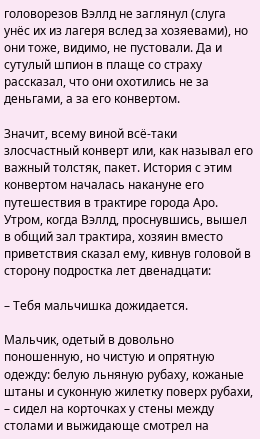головорезов Вэллд не заглянул (слуга унёс их из лагеря вслед за хозяевами), но они тоже, видимо, не пустовали. Да и сутулый шпион в плаще со страху рассказал, что они охотились не за деньгами, а за его конвертом.

Значит, всему виной всё-таки злосчастный конверт или, как называл его важный толстяк, пакет. История с этим конвертом началась накануне его путешествия в трактире города Аро. Утром, когда Вэллд, проснувшись, вышел в общий зал трактира, хозяин вместо приветствия сказал ему, кивнув головой в сторону подростка лет двенадцати:

– Тебя мальчишка дожидается.

Мальчик, одетый в довольно поношенную, но чистую и опрятную одежду: белую льняную рубаху, кожаные штаны и суконную жилетку поверх рубахи, – сидел на корточках у стены между столами и выжидающе смотрел на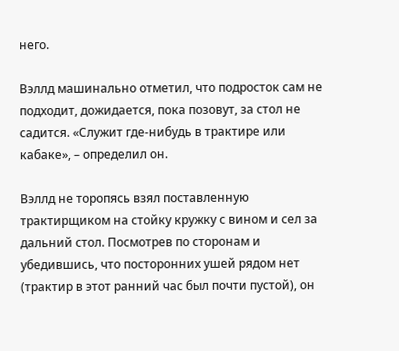него.

Вэллд машинально отметил, что подросток сам не подходит, дожидается, пока позовут, за стол не садится. «Служит где-нибудь в трактире или кабаке», – определил он.

Вэллд не торопясь взял поставленную трактирщиком на стойку кружку с вином и сел за дальний стол. Посмотрев по сторонам и убедившись, что посторонних ушей рядом нет (трактир в этот ранний час был почти пустой), он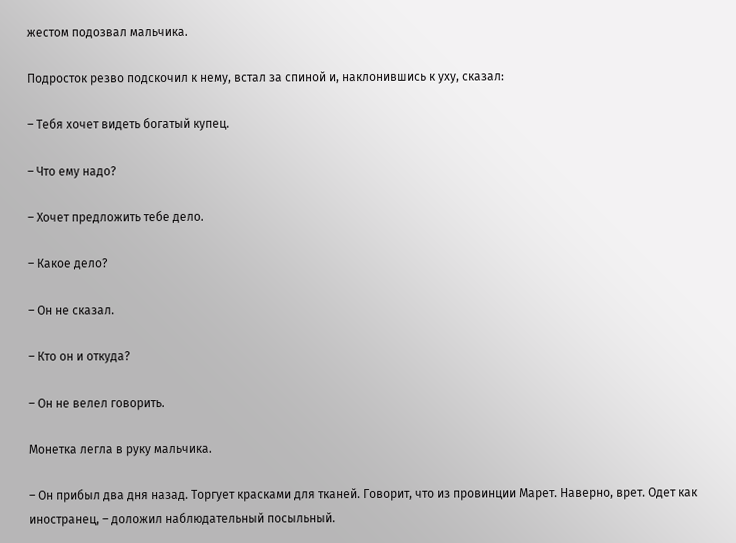жестом подозвал мальчика.

Подросток резво подскочил к нему, встал за спиной и, наклонившись к уху, сказал:

– Тебя хочет видеть богатый купец.

– Что ему надо?

– Хочет предложить тебе дело.

– Какое дело?

– Он не сказал.

– Кто он и откуда?

– Он не велел говорить.

Монетка легла в руку мальчика.

– Он прибыл два дня назад. Торгует красками для тканей. Говорит, что из провинции Марет. Наверно, врет. Одет как иностранец, – доложил наблюдательный посыльный.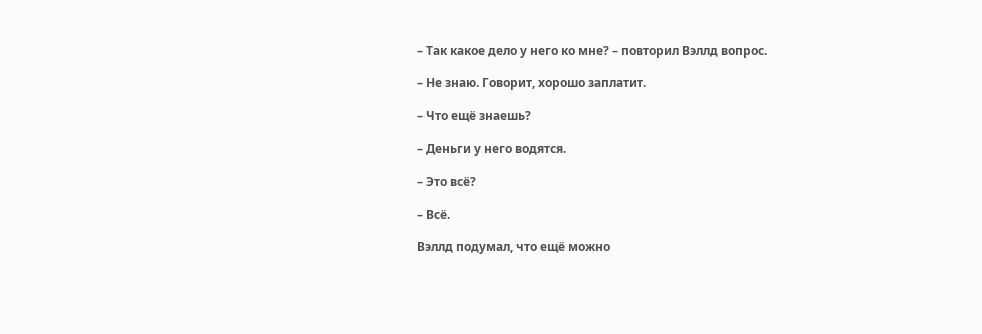– Так какое дело у него ко мне? – повторил Вэллд вопрос.

– Не знаю. Говорит, хорошо заплатит.

– Что ещё знаешь?

– Деньги у него водятся.

– Это всё?

– Всё.

Вэллд подумал, что ещё можно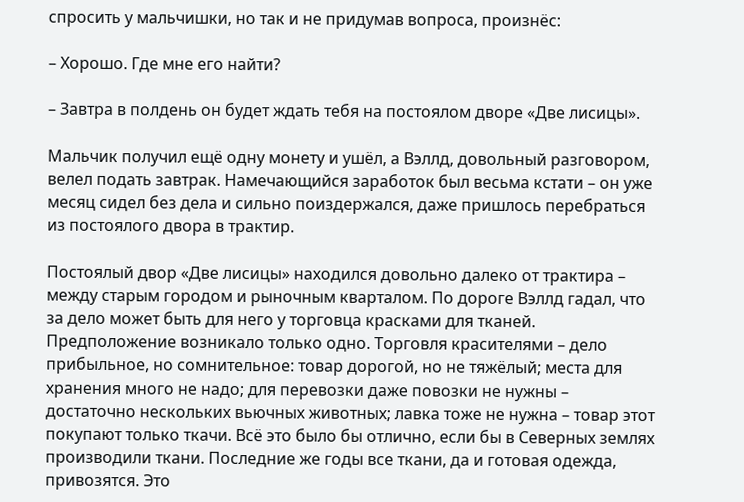спросить у мальчишки, но так и не придумав вопроса, произнёс:

– Хорошо. Где мне его найти?

– Завтра в полдень он будет ждать тебя на постоялом дворе «Две лисицы».

Мальчик получил ещё одну монету и ушёл, а Вэллд, довольный разговором, велел подать завтрак. Намечающийся заработок был весьма кстати – он уже месяц сидел без дела и сильно поиздержался, даже пришлось перебраться из постоялого двора в трактир.

Постоялый двор «Две лисицы» находился довольно далеко от трактира – между старым городом и рыночным кварталом. По дороге Вэллд гадал, что за дело может быть для него у торговца красками для тканей. Предположение возникало только одно. Торговля красителями – дело прибыльное, но сомнительное: товар дорогой, но не тяжёлый; места для хранения много не надо; для перевозки даже повозки не нужны – достаточно нескольких вьючных животных; лавка тоже не нужна – товар этот покупают только ткачи. Всё это было бы отлично, если бы в Северных землях производили ткани. Последние же годы все ткани, да и готовая одежда, привозятся. Это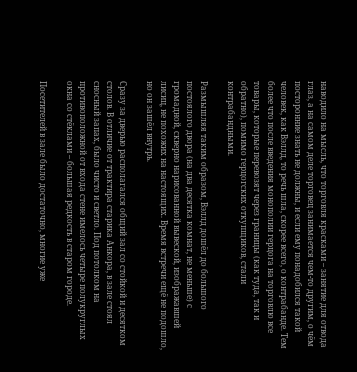наводило на мысль, что торговля красками – занятие для отвода глаз, а на самом деле торговец занимается чем-то другим, о чём посторонние знать не должны, и если ему понадобился такой человек, как Вэллд, то речь шла, скорее всего, о контрабанде. Тем более что после введения монополии герцога на торговлю все товары, которые перевозят через границы (как туда, так и обратно), помимо герцогских откупщиков, стали контрабандными.

Размышляя таким образом, Вэллд дошёл до большого постоялого двора (на два десятка комнат, не меньше) с громадной, скверно нарисованной вывеской, изображавшей лисиц, не похожих на настоящих. Время встречи ещё не подошло, но он зашёл внутрь.

Сразу за дверью располагался общий зал со стойкой и десятком столов. В отличие от трактира старика Анкора, в зале стоял сносный запах, было чисто и светло. Под потолком на противоположной от входа стене имелось четыре полукруглых окна со стёклами – большая редкость в старом городе.

Посетителей в зале было достаточно, многие уже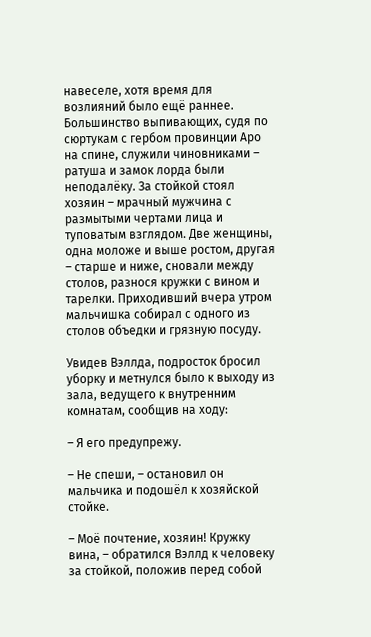навеселе, хотя время для возлияний было ещё раннее. Большинство выпивающих, судя по сюртукам с гербом провинции Аро на спине, служили чиновниками – ратуша и замок лорда были неподалёку. За стойкой стоял хозяин – мрачный мужчина с размытыми чертами лица и туповатым взглядом. Две женщины, одна моложе и выше ростом, другая – старше и ниже, сновали между столов, разнося кружки с вином и тарелки. Приходивший вчера утром мальчишка собирал с одного из столов объедки и грязную посуду.

Увидев Вэллда, подросток бросил уборку и метнулся было к выходу из зала, ведущего к внутренним комнатам, сообщив на ходу:

– Я его предупрежу.

– Не спеши, – остановил он мальчика и подошёл к хозяйской стойке.

– Моё почтение, хозяин! Кружку вина, – обратился Вэллд к человеку за стойкой, положив перед собой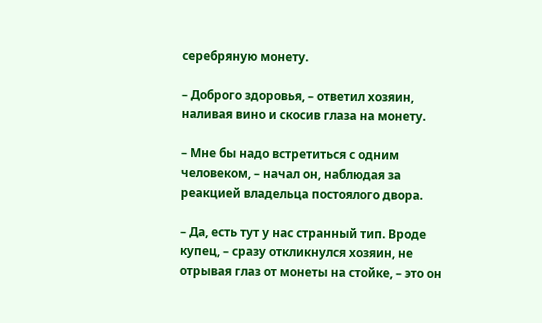серебряную монету.

– Доброго здоровья, – ответил хозяин, наливая вино и скосив глаза на монету.

– Мне бы надо встретиться с одним человеком, – начал он, наблюдая за реакцией владельца постоялого двора.

– Да, есть тут у нас странный тип. Вроде купец, – сразу откликнулся хозяин, не отрывая глаз от монеты на стойке, – это он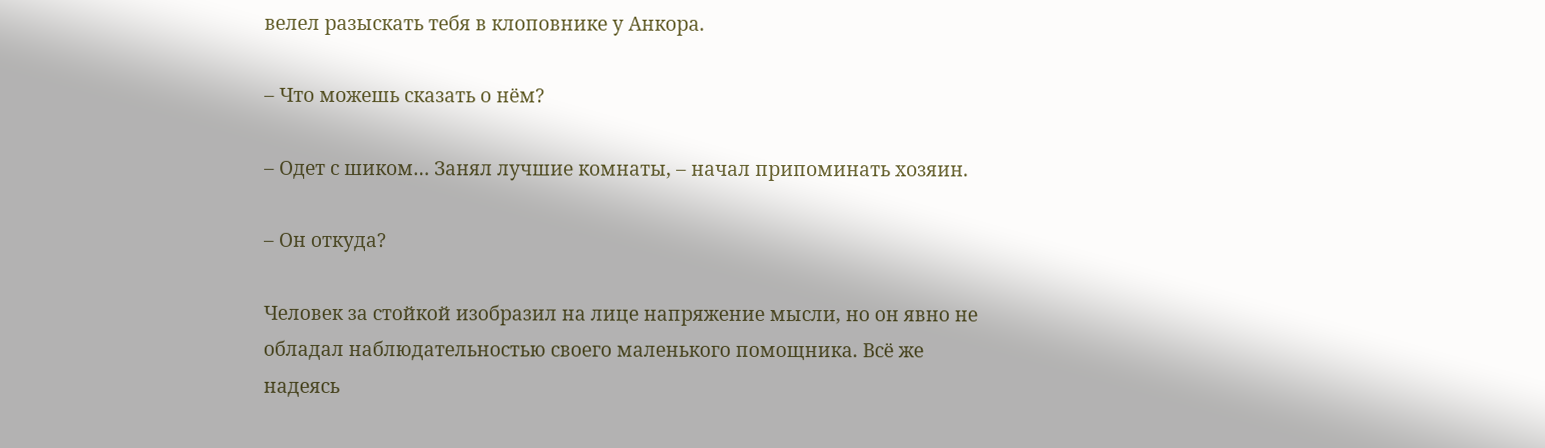велел разыскать тебя в клоповнике у Анкора.

– Что можешь сказать о нём?

– Одет с шиком… Занял лучшие комнаты, – начал припоминать хозяин.

– Он откуда?

Человек за стойкой изобразил на лице напряжение мысли, но он явно не обладал наблюдательностью своего маленького помощника. Всё же надеясь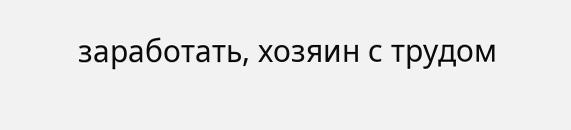заработать, хозяин с трудом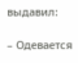выдавил:

– Одевается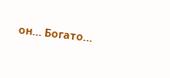он… Богато…